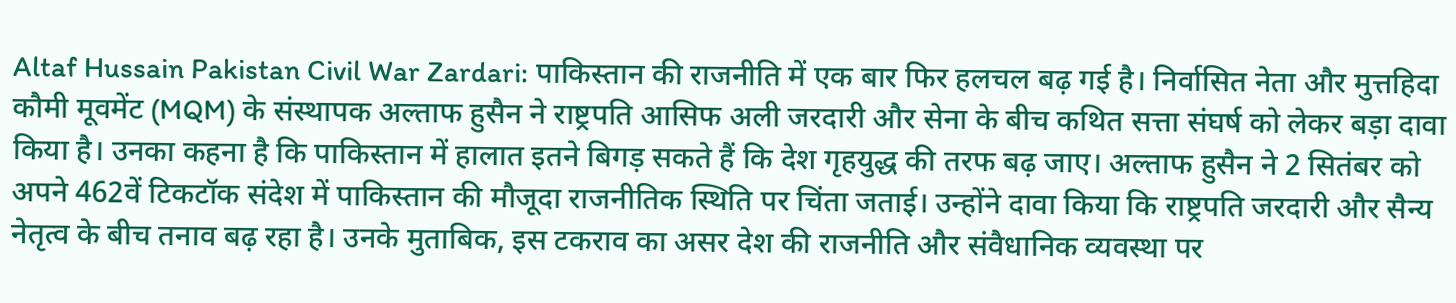Altaf Hussain Pakistan Civil War Zardari: पाकिस्तान की राजनीति में एक बार फिर हलचल बढ़ गई है। निर्वासित नेता और मुत्तहिदा कौमी मूवमेंट (MQM) के संस्थापक अल्ताफ हुसैन ने राष्ट्रपति आसिफ अली जरदारी और सेना के बीच कथित सत्ता संघर्ष को लेकर बड़ा दावा किया है। उनका कहना है कि पाकिस्तान में हालात इतने बिगड़ सकते हैं कि देश गृहयुद्ध की तरफ बढ़ जाए। अल्ताफ हुसैन ने 2 सितंबर को अपने 462वें टिकटॉक संदेश में पाकिस्तान की मौजूदा राजनीतिक स्थिति पर चिंता जताई। उन्होंने दावा किया कि राष्ट्रपति जरदारी और सैन्य नेतृत्व के बीच तनाव बढ़ रहा है। उनके मुताबिक, इस टकराव का असर देश की राजनीति और संवैधानिक व्यवस्था पर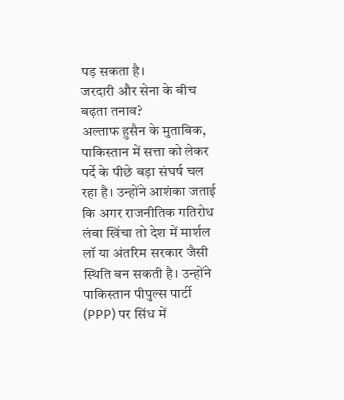पड़ सकता है।
जरदारी और सेना के बीच बढ़ता तनाव?
अल्ताफ हुसैन के मुताबिक, पाकिस्तान में सत्ता को लेकर पर्दे के पीछे बड़ा संघर्ष चल रहा है। उन्होंने आशंका जताई कि अगर राजनीतिक गतिरोध लंबा खिंचा तो देश में मार्शल लॉ या अंतरिम सरकार जैसी स्थिति बन सकती है। उन्होंने पाकिस्तान पीपुल्स पार्टी (PPP) पर सिंध में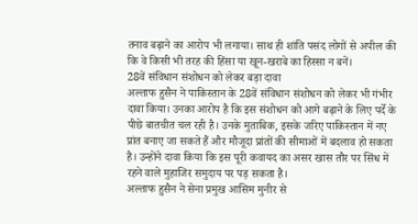तनाव बढ़ाने का आरोप भी लगाया। साथ ही शांति पसंद लोगों से अपील की कि वे किसी भी तरह की हिंसा या खून-खराबे का हिस्सा न बनें।
28वें संविधान संशोधन को लेकर बड़ा दावा
अल्ताफ हुसैन ने पाकिस्तान के 28वें संविधान संशोधन को लेकर भी गंभीर दावा किया। उनका आरोप है कि इस संशोधन को आगे बढ़ाने के लिए पर्दे के पीछे बातचीत चल रही है। उनके मुताबिक, इसके जरिए पाकिस्तान में नए प्रांत बनाए जा सकते हैं और मौजूदा प्रांतों की सीमाओं में बदलाव हो सकता है। उन्होंने दावा किया कि इस पूरी कवायद का असर खास तौर पर सिंध में रहने वाले मुहाजिर समुदाय पर पड़ सकता है।
अल्ताफ हुसैन ने सेना प्रमुख आसिम मुनीर से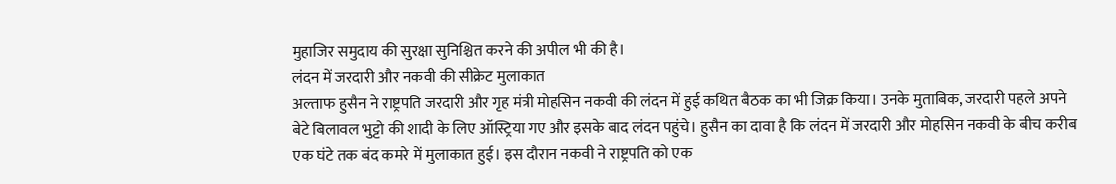मुहाजिर समुदाय की सुरक्षा सुनिश्चित करने की अपील भी की है।
लंदन में जरदारी और नकवी की सीक्रेट मुलाकात
अल्ताफ हुसैन ने राष्ट्रपति जरदारी और गृह मंत्री मोहसिन नकवी की लंदन में हुई कथित बैठक का भी जिक्र किया। उनके मुताबिक, जरदारी पहले अपने बेटे बिलावल भुट्टो की शादी के लिए ऑस्ट्रिया गए और इसके बाद लंदन पहुंचे। हुसैन का दावा है कि लंदन में जरदारी और मोहसिन नकवी के बीच करीब एक घंटे तक बंद कमरे में मुलाकात हुई। इस दौरान नकवी ने राष्ट्रपति को एक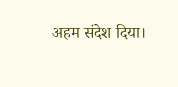अहम संदेश दिया।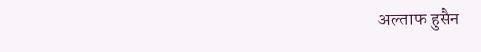अल्ताफ हुसैन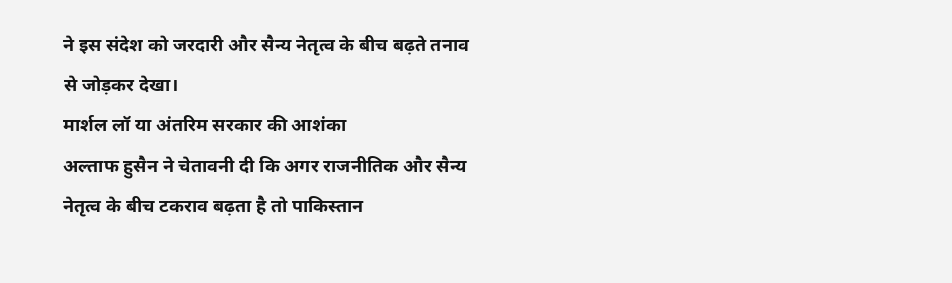ने इस संदेश को जरदारी और सैन्य नेतृत्व के बीच बढ़ते तनाव से जोड़कर देखा।
मार्शल लॉ या अंतरिम सरकार की आशंका
अल्ताफ हुसैन ने चेतावनी दी कि अगर राजनीतिक और सैन्य नेतृत्व के बीच टकराव बढ़ता है तो पाकिस्तान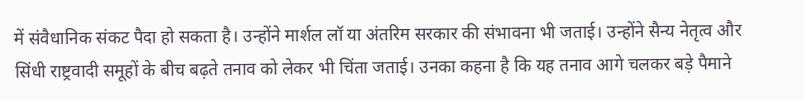में संवैधानिक संकट पैदा हो सकता है। उन्होंने मार्शल लॉ या अंतरिम सरकार की संभावना भी जताई। उन्होंने सैन्य नेतृत्व और सिंधी राष्ट्रवादी समूहों के बीच बढ़ते तनाव को लेकर भी चिंता जताई। उनका कहना है कि यह तनाव आगे चलकर बड़े पैमाने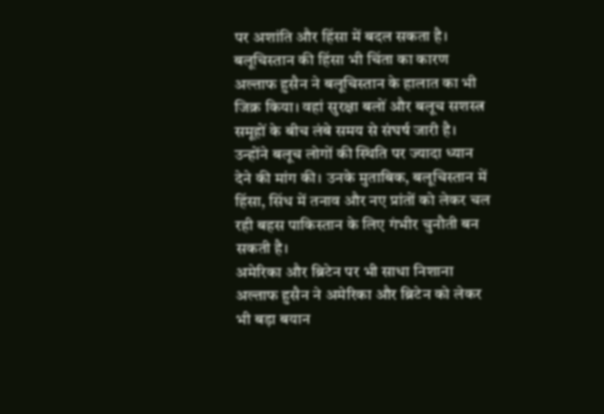पर अशांति और हिंसा में बदल सकता है।
बलूचिस्तान की हिंसा भी चिंता का कारण
अल्ताफ हुसैन ने बलूचिस्तान के हालात का भी जिक्र किया। वहां सुरक्षा बलों और बलूच सशस्त्र समूहों के बीच लंबे समय से संघर्ष जारी है। उन्होंने बलूच लोगों की स्थिति पर ज्यादा ध्यान देने की मांग की। उनके मुताबिक, बलूचिस्तान में हिंसा, सिंध में तनाव और नए प्रांतों को लेकर चल रही बहस पाकिस्तान के लिए गंभीर चुनौती बन सकती है।
अमेरिका और ब्रिटेन पर भी साधा निशाना
अल्ताफ हुसैन ने अमेरिका और ब्रिटेन को लेकर भी बड़ा बयान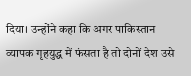दिया। उन्होंने कहा कि अगर पाकिस्तान व्यापक गृहयुद्ध में फंसता है तो दोनों देश उसे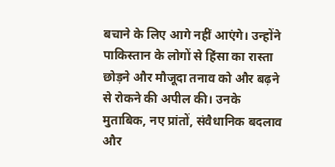बचाने के लिए आगे नहीं आएंगे। उन्होंने पाकिस्तान के लोगों से हिंसा का रास्ता छोड़ने और मौजूदा तनाव को और बढ़ने से रोकने की अपील की। उनके मुताबिक, नए प्रांतों, संवैधानिक बदलाव और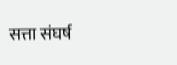सत्ता संघर्ष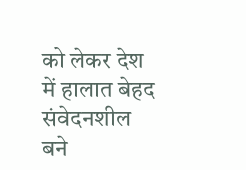को लेकर देश में हालात बेहद संवेदनशील बने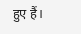हुए हैं।